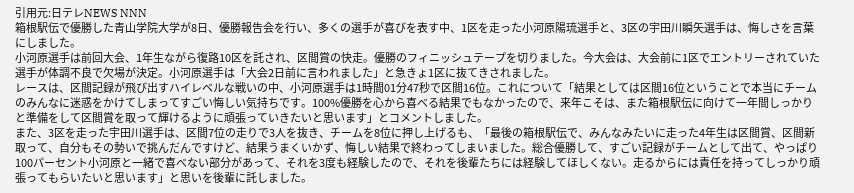引用元:日テレNEWS NNN
箱根駅伝で優勝した青山学院大学が8日、優勝報告会を行い、多くの選手が喜びを表す中、1区を走った小河原陽琉選手と、3区の宇田川瞬矢選手は、悔しさを言葉にしました。
小河原選手は前回大会、1年生ながら復路10区を託され、区間賞の快走。優勝のフィニッシュテープを切りました。今大会は、大会前に1区でエントリーされていた選手が体調不良で欠場が決定。小河原選手は「大会2日前に言われました」と急きょ1区に抜てきされました。
レースは、区間記録が飛び出すハイレベルな戦いの中、小河原選手は1時間01分47秒で区間16位。これについて「結果としては区間16位ということで本当にチームのみんなに迷惑をかけてしまってすごい悔しい気持ちです。100%優勝を心から喜べる結果でもなかったので、来年こそは、また箱根駅伝に向けて一年間しっかりと準備をして区間賞を取って輝けるように頑張っていきたいと思います」とコメントしました。
また、3区を走った宇田川選手は、区間7位の走りで3人を抜き、チームを8位に押し上げるも、「最後の箱根駅伝で、みんなみたいに走った4年生は区間賞、区間新取って、自分もその勢いで挑んだんですけど、結果うまくいかず、悔しい結果で終わってしまいました。総合優勝して、すごい記録がチームとして出て、やっぱり100パーセント小河原と一緒で喜べない部分があって、それを3度も経験したので、それを後輩たちには経験してほしくない。走るからには責任を持ってしっかり頑張ってもらいたいと思います」と思いを後輩に託しました。